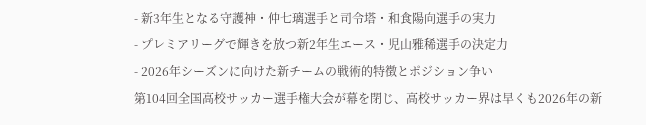- 新3年生となる守護神・仲七璃選手と司令塔・和食陽向選手の実力
- プレミアリーグで輝きを放つ新2年生エース・児山雅稀選手の決定力
- 2026年シーズンに向けた新チームの戦術的特徴とポジション争い
第104回全国高校サッカー選手権大会が幕を閉じ、高校サッカー界は早くも2026年の新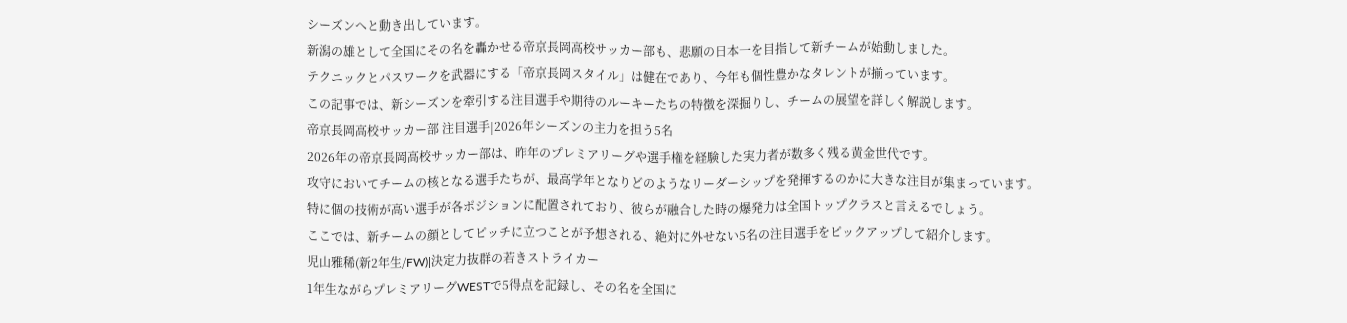シーズンへと動き出しています。
新潟の雄として全国にその名を轟かせる帝京長岡高校サッカー部も、悲願の日本一を目指して新チームが始動しました。
テクニックとパスワークを武器にする「帝京長岡スタイル」は健在であり、今年も個性豊かなタレントが揃っています。
この記事では、新シーズンを牽引する注目選手や期待のルーキーたちの特徴を深掘りし、チームの展望を詳しく解説します。
帝京長岡高校サッカー部 注目選手|2026年シーズンの主力を担う5名
2026年の帝京長岡高校サッカー部は、昨年のプレミアリーグや選手権を経験した実力者が数多く残る黄金世代です。
攻守においてチームの核となる選手たちが、最高学年となりどのようなリーダーシップを発揮するのかに大きな注目が集まっています。
特に個の技術が高い選手が各ポジションに配置されており、彼らが融合した時の爆発力は全国トップクラスと言えるでしょう。
ここでは、新チームの顔としてピッチに立つことが予想される、絶対に外せない5名の注目選手をピックアップして紹介します。
児山雅稀(新2年生/FW)|決定力抜群の若きストライカー
1年生ながらプレミアリーグWESTで5得点を記録し、その名を全国に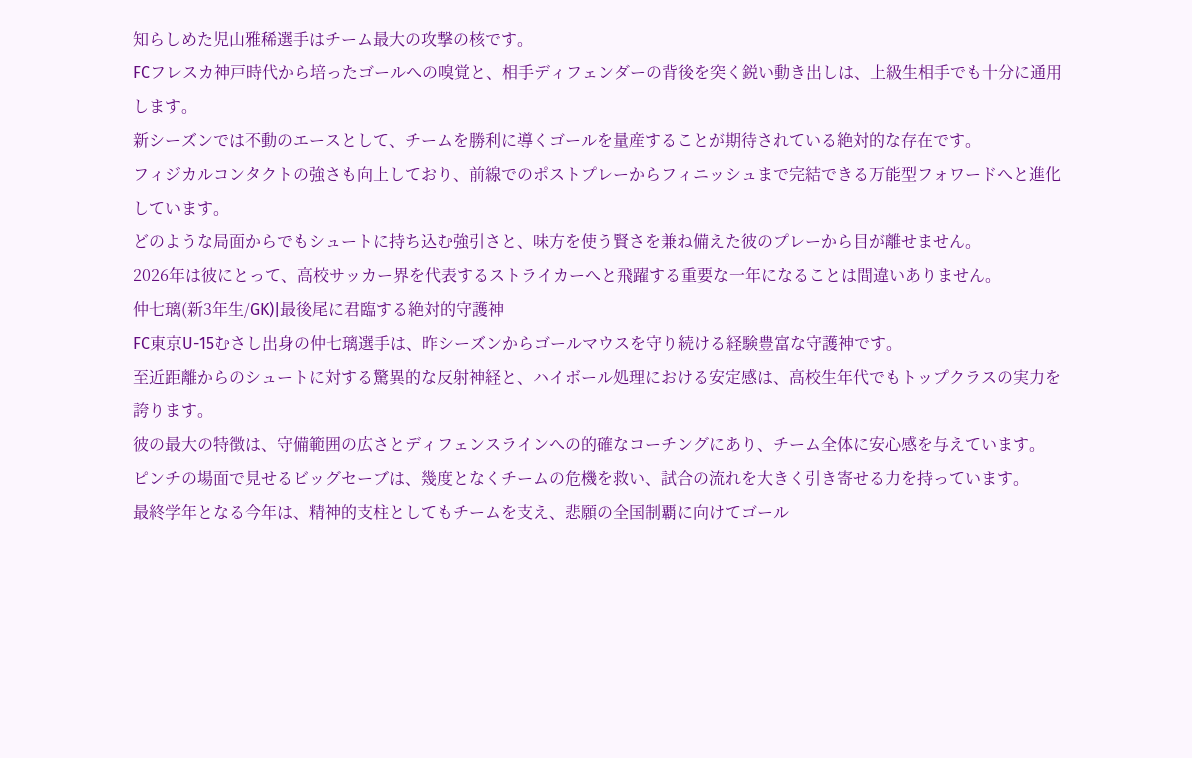知らしめた児山雅稀選手はチーム最大の攻撃の核です。
FCフレスカ神戸時代から培ったゴールへの嗅覚と、相手ディフェンダーの背後を突く鋭い動き出しは、上級生相手でも十分に通用します。
新シーズンでは不動のエースとして、チームを勝利に導くゴールを量産することが期待されている絶対的な存在です。
フィジカルコンタクトの強さも向上しており、前線でのポストプレーからフィニッシュまで完結できる万能型フォワードへと進化しています。
どのような局面からでもシュートに持ち込む強引さと、味方を使う賢さを兼ね備えた彼のプレーから目が離せません。
2026年は彼にとって、高校サッカー界を代表するストライカーへと飛躍する重要な一年になることは間違いありません。
仲七璃(新3年生/GK)|最後尾に君臨する絶対的守護神
FC東京U-15むさし出身の仲七璃選手は、昨シーズンからゴールマウスを守り続ける経験豊富な守護神です。
至近距離からのシュートに対する驚異的な反射神経と、ハイボール処理における安定感は、高校生年代でもトップクラスの実力を誇ります。
彼の最大の特徴は、守備範囲の広さとディフェンスラインへの的確なコーチングにあり、チーム全体に安心感を与えています。
ピンチの場面で見せるビッグセーブは、幾度となくチームの危機を救い、試合の流れを大きく引き寄せる力を持っています。
最終学年となる今年は、精神的支柱としてもチームを支え、悲願の全国制覇に向けてゴール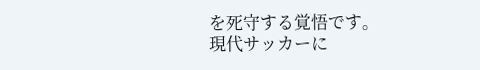を死守する覚悟です。
現代サッカーに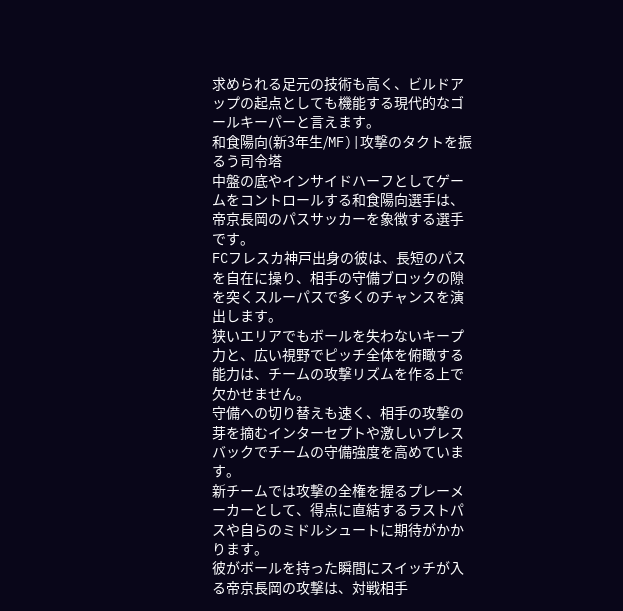求められる足元の技術も高く、ビルドアップの起点としても機能する現代的なゴールキーパーと言えます。
和食陽向(新3年生/MF)|攻撃のタクトを振るう司令塔
中盤の底やインサイドハーフとしてゲームをコントロールする和食陽向選手は、帝京長岡のパスサッカーを象徴する選手です。
FCフレスカ神戸出身の彼は、長短のパスを自在に操り、相手の守備ブロックの隙を突くスルーパスで多くのチャンスを演出します。
狭いエリアでもボールを失わないキープ力と、広い視野でピッチ全体を俯瞰する能力は、チームの攻撃リズムを作る上で欠かせません。
守備への切り替えも速く、相手の攻撃の芽を摘むインターセプトや激しいプレスバックでチームの守備強度を高めています。
新チームでは攻撃の全権を握るプレーメーカーとして、得点に直結するラストパスや自らのミドルシュートに期待がかかります。
彼がボールを持った瞬間にスイッチが入る帝京長岡の攻撃は、対戦相手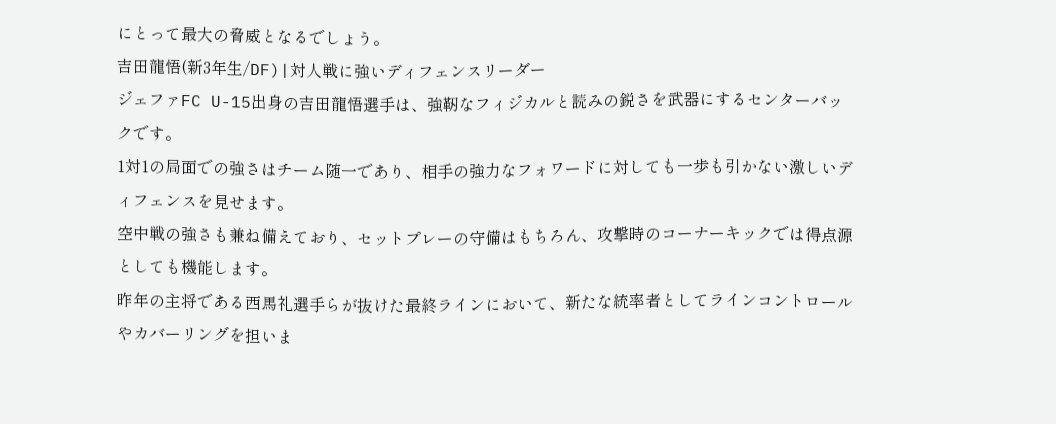にとって最大の脅威となるでしょう。
吉田龍悟(新3年生/DF)|対人戦に強いディフェンスリーダー
ジェファFC U-15出身の吉田龍悟選手は、強靭なフィジカルと読みの鋭さを武器にするセンターバックです。
1対1の局面での強さはチーム随一であり、相手の強力なフォワードに対しても一歩も引かない激しいディフェンスを見せます。
空中戦の強さも兼ね備えており、セットプレーの守備はもちろん、攻撃時のコーナーキックでは得点源としても機能します。
昨年の主将である西馬礼選手らが抜けた最終ラインにおいて、新たな統率者としてラインコントロールやカバーリングを担いま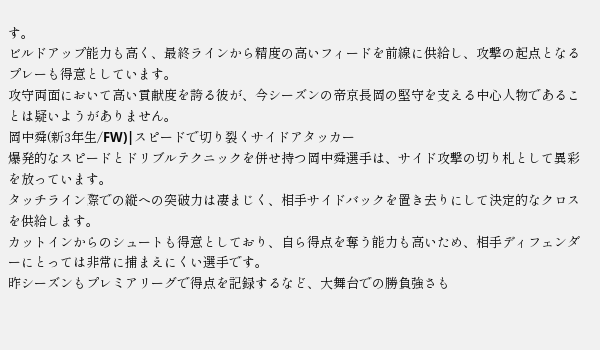す。
ビルドアップ能力も高く、最終ラインから精度の高いフィードを前線に供給し、攻撃の起点となるプレーも得意としています。
攻守両面において高い貢献度を誇る彼が、今シーズンの帝京長岡の堅守を支える中心人物であることは疑いようがありません。
岡中舜(新3年生/FW)|スピードで切り裂くサイドアタッカー
爆発的なスピードとドリブルテクニックを併せ持つ岡中舜選手は、サイド攻撃の切り札として異彩を放っています。
タッチライン際での縦への突破力は凄まじく、相手サイドバックを置き去りにして決定的なクロスを供給します。
カットインからのシュートも得意としており、自ら得点を奪う能力も高いため、相手ディフェンダーにとっては非常に捕まえにくい選手です。
昨シーズンもプレミアリーグで得点を記録するなど、大舞台での勝負強さも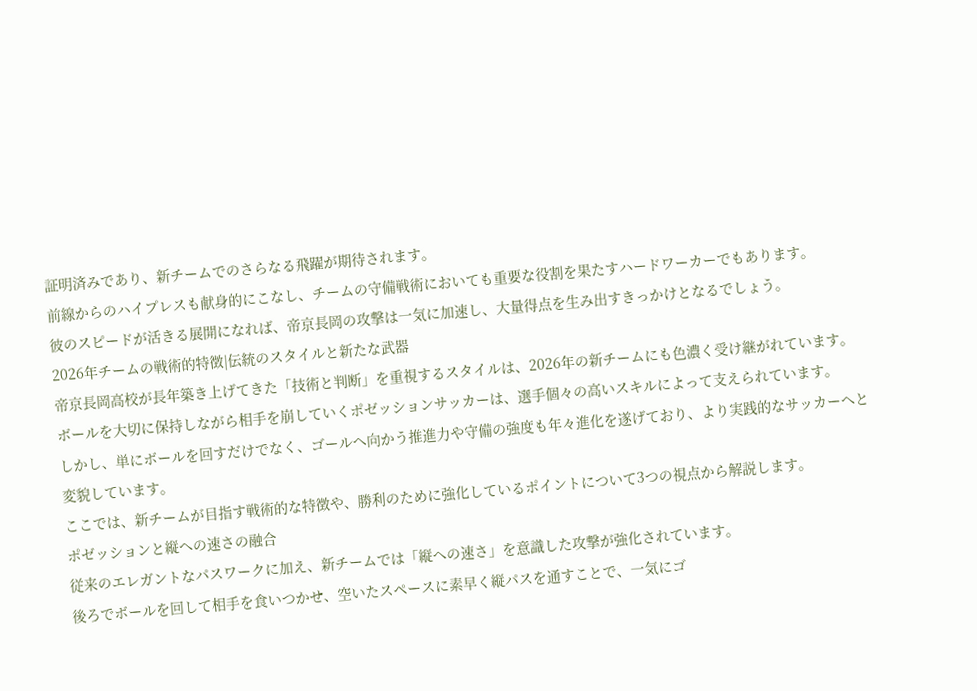証明済みであり、新チームでのさらなる飛躍が期待されます。
前線からのハイプレスも献身的にこなし、チームの守備戦術においても重要な役割を果たすハードワーカーでもあります。
彼のスピードが活きる展開になれば、帝京長岡の攻撃は一気に加速し、大量得点を生み出すきっかけとなるでしょう。
2026年チームの戦術的特徴|伝統のスタイルと新たな武器
帝京長岡高校が長年築き上げてきた「技術と判断」を重視するスタイルは、2026年の新チームにも色濃く受け継がれています。
ボールを大切に保持しながら相手を崩していくポゼッションサッカーは、選手個々の高いスキルによって支えられています。
しかし、単にボールを回すだけでなく、ゴールへ向かう推進力や守備の強度も年々進化を遂げており、より実践的なサッカーへと変貌しています。
ここでは、新チームが目指す戦術的な特徴や、勝利のために強化しているポイントについて3つの視点から解説します。
ポゼッションと縦への速さの融合
従来のエレガントなパスワークに加え、新チームでは「縦への速さ」を意識した攻撃が強化されています。
後ろでボールを回して相手を食いつかせ、空いたスペースに素早く縦パスを通すことで、一気にゴ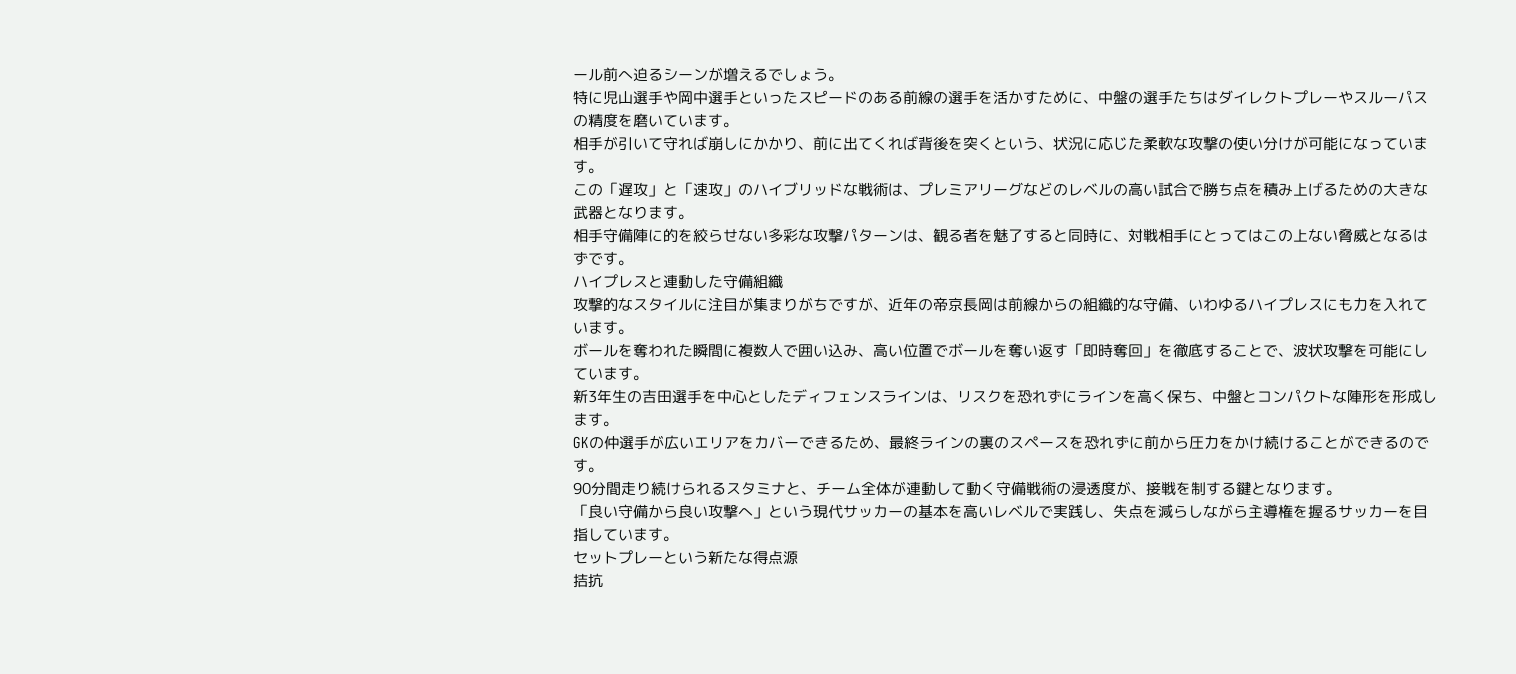ール前へ迫るシーンが増えるでしょう。
特に児山選手や岡中選手といったスピードのある前線の選手を活かすために、中盤の選手たちはダイレクトプレーやスルーパスの精度を磨いています。
相手が引いて守れば崩しにかかり、前に出てくれば背後を突くという、状況に応じた柔軟な攻撃の使い分けが可能になっています。
この「遅攻」と「速攻」のハイブリッドな戦術は、プレミアリーグなどのレベルの高い試合で勝ち点を積み上げるための大きな武器となります。
相手守備陣に的を絞らせない多彩な攻撃パターンは、観る者を魅了すると同時に、対戦相手にとってはこの上ない脅威となるはずです。
ハイプレスと連動した守備組織
攻撃的なスタイルに注目が集まりがちですが、近年の帝京長岡は前線からの組織的な守備、いわゆるハイプレスにも力を入れています。
ボールを奪われた瞬間に複数人で囲い込み、高い位置でボールを奪い返す「即時奪回」を徹底することで、波状攻撃を可能にしています。
新3年生の吉田選手を中心としたディフェンスラインは、リスクを恐れずにラインを高く保ち、中盤とコンパクトな陣形を形成します。
GKの仲選手が広いエリアをカバーできるため、最終ラインの裏のスペースを恐れずに前から圧力をかけ続けることができるのです。
90分間走り続けられるスタミナと、チーム全体が連動して動く守備戦術の浸透度が、接戦を制する鍵となります。
「良い守備から良い攻撃へ」という現代サッカーの基本を高いレベルで実践し、失点を減らしながら主導権を握るサッカーを目指しています。
セットプレーという新たな得点源
拮抗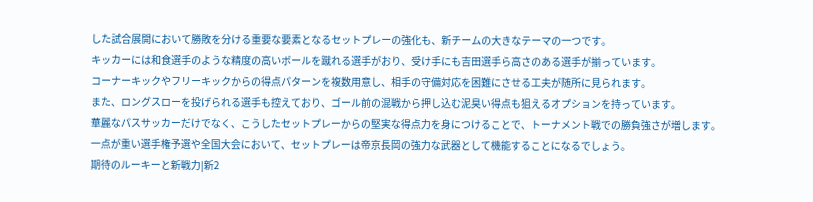した試合展開において勝敗を分ける重要な要素となるセットプレーの強化も、新チームの大きなテーマの一つです。
キッカーには和食選手のような精度の高いボールを蹴れる選手がおり、受け手にも吉田選手ら高さのある選手が揃っています。
コーナーキックやフリーキックからの得点パターンを複数用意し、相手の守備対応を困難にさせる工夫が随所に見られます。
また、ロングスローを投げられる選手も控えており、ゴール前の混戦から押し込む泥臭い得点も狙えるオプションを持っています。
華麗なパスサッカーだけでなく、こうしたセットプレーからの堅実な得点力を身につけることで、トーナメント戦での勝負強さが増します。
一点が重い選手権予選や全国大会において、セットプレーは帝京長岡の強力な武器として機能することになるでしょう。
期待のルーキーと新戦力|新2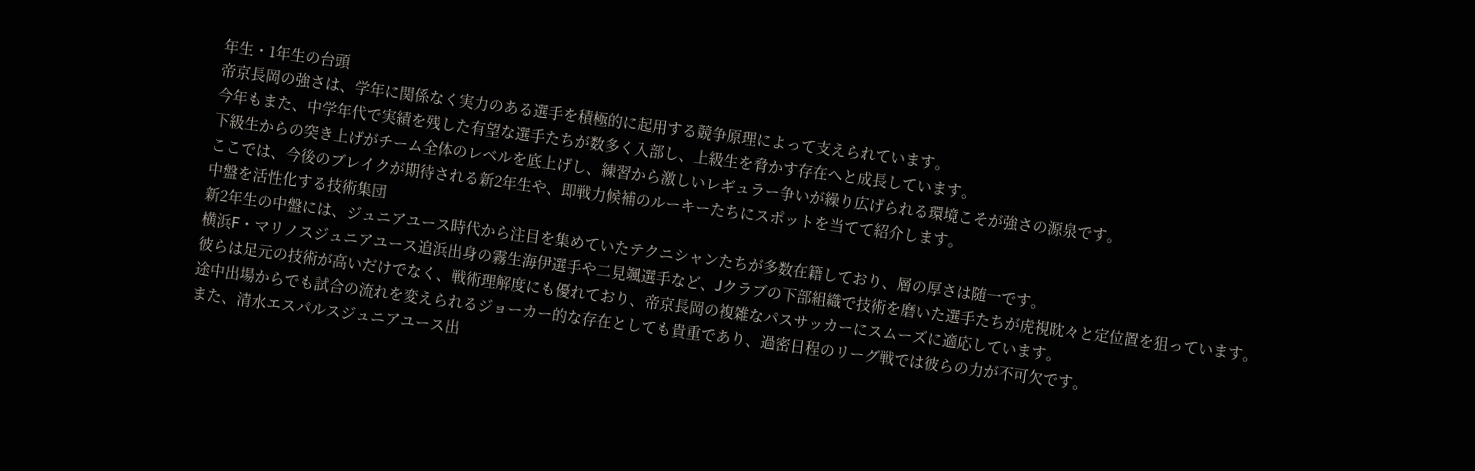年生・1年生の台頭
帝京長岡の強さは、学年に関係なく実力のある選手を積極的に起用する競争原理によって支えられています。
今年もまた、中学年代で実績を残した有望な選手たちが数多く入部し、上級生を脅かす存在へと成長しています。
下級生からの突き上げがチーム全体のレベルを底上げし、練習から激しいレギュラー争いが繰り広げられる環境こそが強さの源泉です。
ここでは、今後のブレイクが期待される新2年生や、即戦力候補のルーキーたちにスポットを当てて紹介します。
中盤を活性化する技術集団
新2年生の中盤には、ジュニアユース時代から注目を集めていたテクニシャンたちが多数在籍しており、層の厚さは随一です。
横浜F・マリノスジュニアユース追浜出身の霧生海伊選手や二見颯選手など、Jクラブの下部組織で技術を磨いた選手たちが虎視眈々と定位置を狙っています。
彼らは足元の技術が高いだけでなく、戦術理解度にも優れており、帝京長岡の複雑なパスサッカーにスムーズに適応しています。
途中出場からでも試合の流れを変えられるジョーカー的な存在としても貴重であり、過密日程のリーグ戦では彼らの力が不可欠です。
また、清水エスパルスジュニアユース出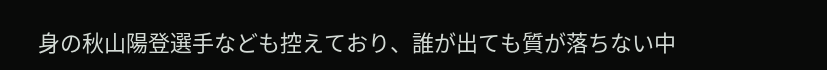身の秋山陽登選手なども控えており、誰が出ても質が落ちない中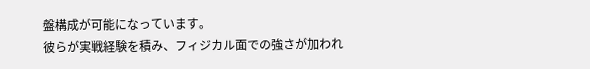盤構成が可能になっています。
彼らが実戦経験を積み、フィジカル面での強さが加われ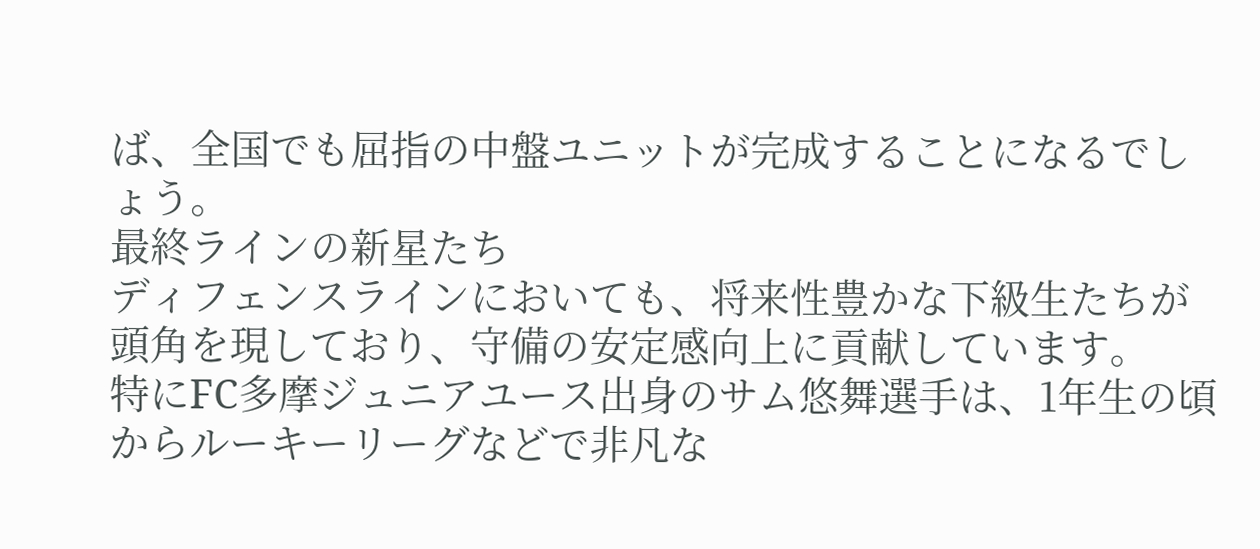ば、全国でも屈指の中盤ユニットが完成することになるでしょう。
最終ラインの新星たち
ディフェンスラインにおいても、将来性豊かな下級生たちが頭角を現しており、守備の安定感向上に貢献しています。
特にFC多摩ジュニアユース出身のサム悠舞選手は、1年生の頃からルーキーリーグなどで非凡な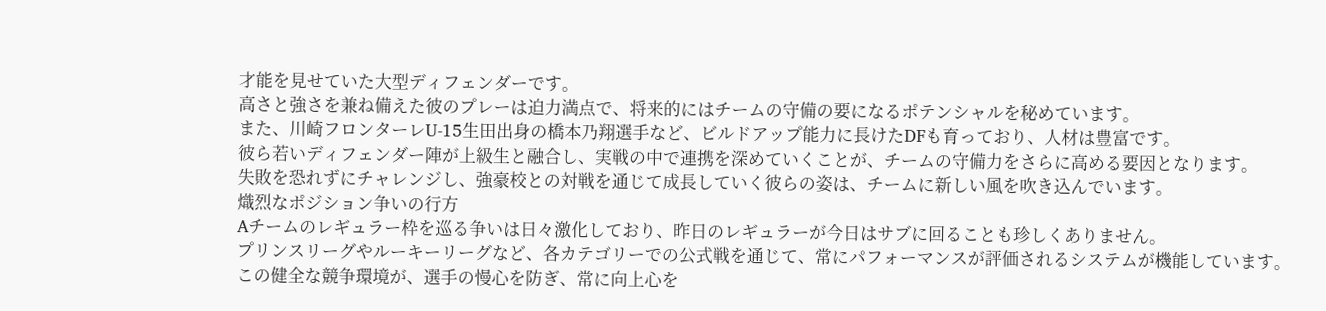才能を見せていた大型ディフェンダーです。
高さと強さを兼ね備えた彼のプレーは迫力満点で、将来的にはチームの守備の要になるポテンシャルを秘めています。
また、川崎フロンターレU-15生田出身の橋本乃翔選手など、ビルドアップ能力に長けたDFも育っており、人材は豊富です。
彼ら若いディフェンダー陣が上級生と融合し、実戦の中で連携を深めていくことが、チームの守備力をさらに高める要因となります。
失敗を恐れずにチャレンジし、強豪校との対戦を通じて成長していく彼らの姿は、チームに新しい風を吹き込んでいます。
熾烈なポジション争いの行方
Aチームのレギュラー枠を巡る争いは日々激化しており、昨日のレギュラーが今日はサブに回ることも珍しくありません。
プリンスリーグやルーキーリーグなど、各カテゴリーでの公式戦を通じて、常にパフォーマンスが評価されるシステムが機能しています。
この健全な競争環境が、選手の慢心を防ぎ、常に向上心を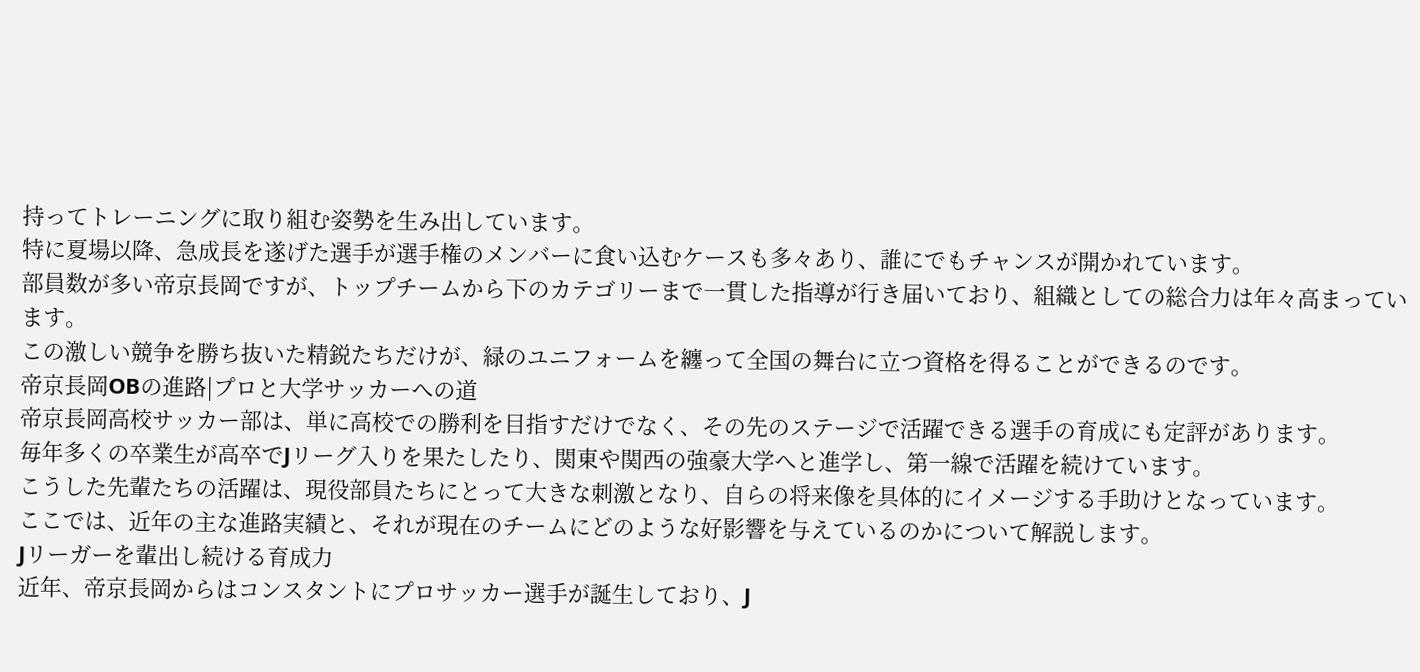持ってトレーニングに取り組む姿勢を生み出しています。
特に夏場以降、急成長を遂げた選手が選手権のメンバーに食い込むケースも多々あり、誰にでもチャンスが開かれています。
部員数が多い帝京長岡ですが、トップチームから下のカテゴリーまで一貫した指導が行き届いており、組織としての総合力は年々高まっています。
この激しい競争を勝ち抜いた精鋭たちだけが、緑のユニフォームを纏って全国の舞台に立つ資格を得ることができるのです。
帝京長岡OBの進路|プロと大学サッカーへの道
帝京長岡高校サッカー部は、単に高校での勝利を目指すだけでなく、その先のステージで活躍できる選手の育成にも定評があります。
毎年多くの卒業生が高卒でJリーグ入りを果たしたり、関東や関西の強豪大学へと進学し、第一線で活躍を続けています。
こうした先輩たちの活躍は、現役部員たちにとって大きな刺激となり、自らの将来像を具体的にイメージする手助けとなっています。
ここでは、近年の主な進路実績と、それが現在のチームにどのような好影響を与えているのかについて解説します。
Jリーガーを輩出し続ける育成力
近年、帝京長岡からはコンスタントにプロサッカー選手が誕生しており、J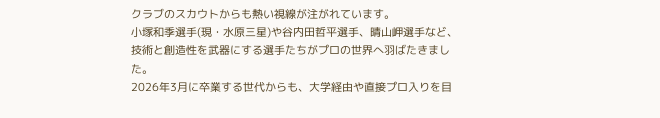クラブのスカウトからも熱い視線が注がれています。
小塚和季選手(現・水原三星)や谷内田哲平選手、晴山岬選手など、技術と創造性を武器にする選手たちがプロの世界へ羽ばたきました。
2026年3月に卒業する世代からも、大学経由や直接プロ入りを目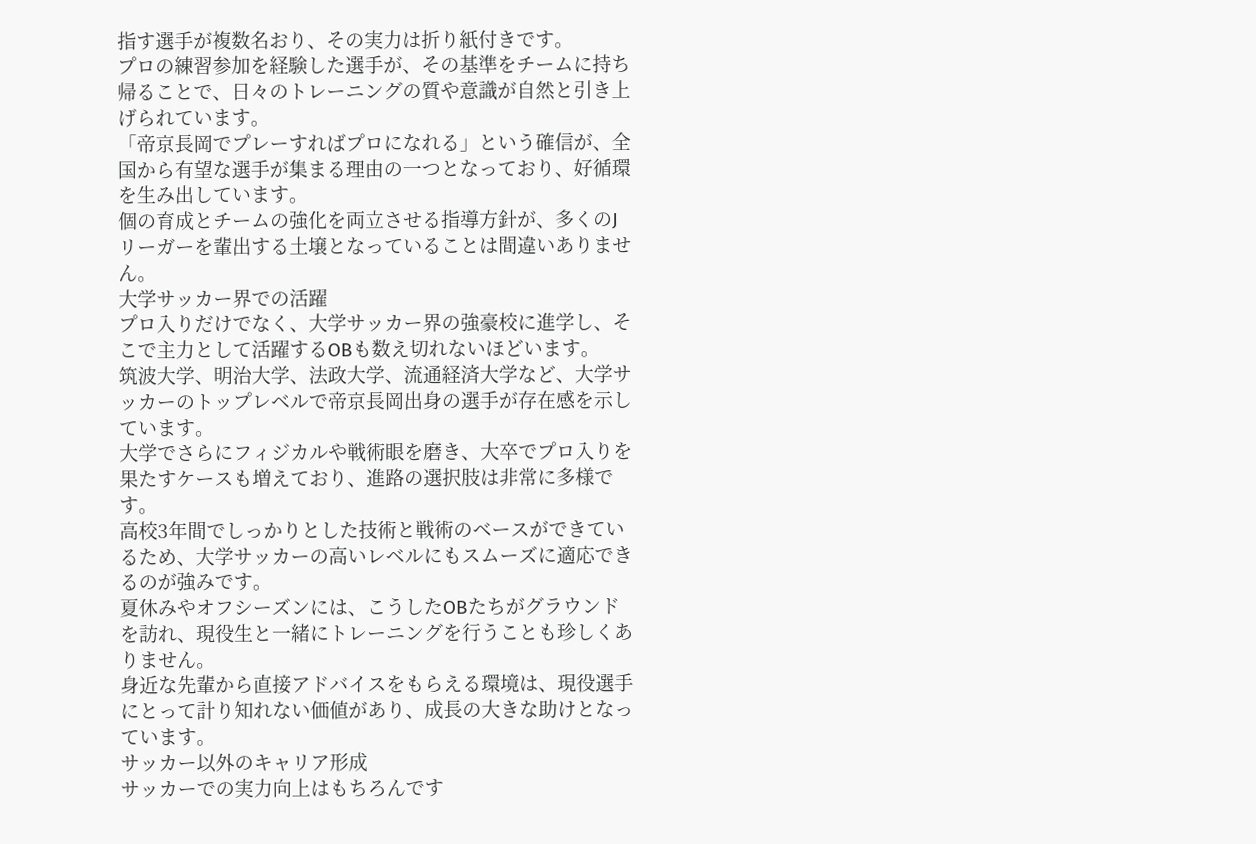指す選手が複数名おり、その実力は折り紙付きです。
プロの練習参加を経験した選手が、その基準をチームに持ち帰ることで、日々のトレーニングの質や意識が自然と引き上げられています。
「帝京長岡でプレーすればプロになれる」という確信が、全国から有望な選手が集まる理由の一つとなっており、好循環を生み出しています。
個の育成とチームの強化を両立させる指導方針が、多くのJリーガーを輩出する土壌となっていることは間違いありません。
大学サッカー界での活躍
プロ入りだけでなく、大学サッカー界の強豪校に進学し、そこで主力として活躍するOBも数え切れないほどいます。
筑波大学、明治大学、法政大学、流通経済大学など、大学サッカーのトップレベルで帝京長岡出身の選手が存在感を示しています。
大学でさらにフィジカルや戦術眼を磨き、大卒でプロ入りを果たすケースも増えており、進路の選択肢は非常に多様です。
高校3年間でしっかりとした技術と戦術のベースができているため、大学サッカーの高いレベルにもスムーズに適応できるのが強みです。
夏休みやオフシーズンには、こうしたOBたちがグラウンドを訪れ、現役生と一緒にトレーニングを行うことも珍しくありません。
身近な先輩から直接アドバイスをもらえる環境は、現役選手にとって計り知れない価値があり、成長の大きな助けとなっています。
サッカー以外のキャリア形成
サッカーでの実力向上はもちろんです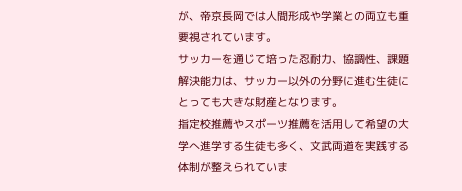が、帝京長岡では人間形成や学業との両立も重要視されています。
サッカーを通じて培った忍耐力、協調性、課題解決能力は、サッカー以外の分野に進む生徒にとっても大きな財産となります。
指定校推薦やスポーツ推薦を活用して希望の大学へ進学する生徒も多く、文武両道を実践する体制が整えられていま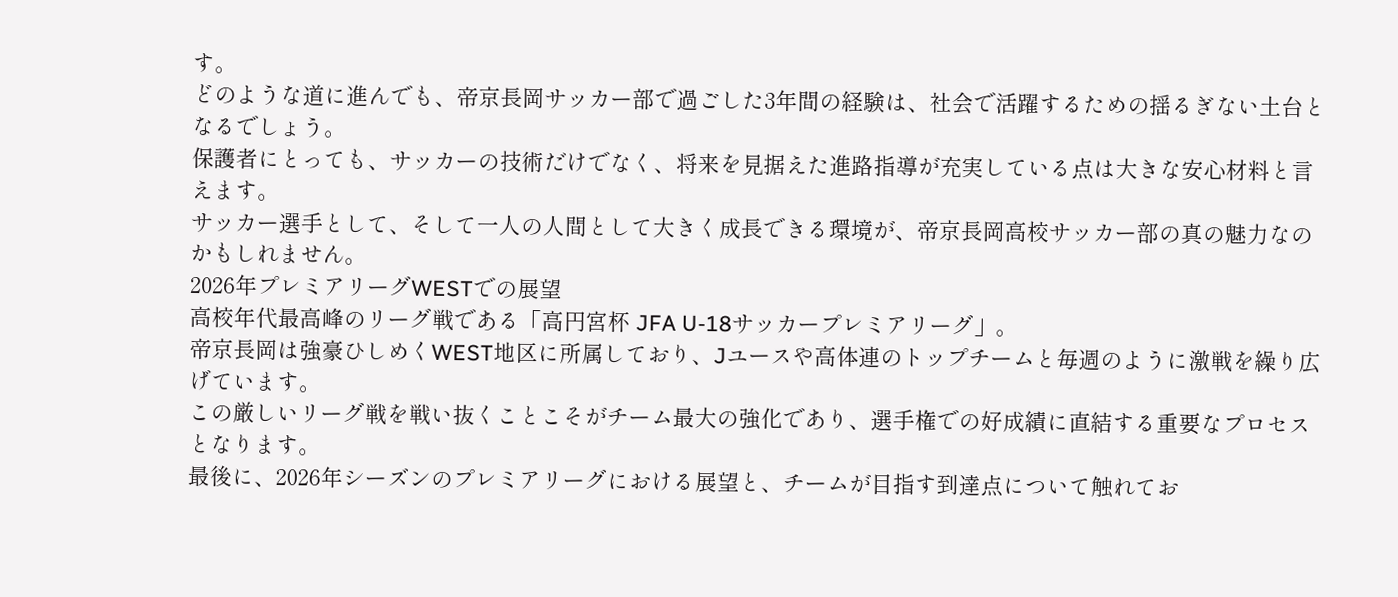す。
どのような道に進んでも、帝京長岡サッカー部で過ごした3年間の経験は、社会で活躍するための揺るぎない土台となるでしょう。
保護者にとっても、サッカーの技術だけでなく、将来を見据えた進路指導が充実している点は大きな安心材料と言えます。
サッカー選手として、そして一人の人間として大きく成長できる環境が、帝京長岡高校サッカー部の真の魅力なのかもしれません。
2026年プレミアリーグWESTでの展望
高校年代最高峰のリーグ戦である「高円宮杯 JFA U-18サッカープレミアリーグ」。
帝京長岡は強豪ひしめくWEST地区に所属しており、Jユースや高体連のトップチームと毎週のように激戦を繰り広げています。
この厳しいリーグ戦を戦い抜くことこそがチーム最大の強化であり、選手権での好成績に直結する重要なプロセスとなります。
最後に、2026年シーズンのプレミアリーグにおける展望と、チームが目指す到達点について触れてお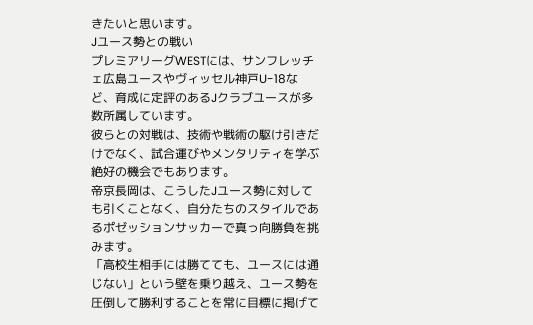きたいと思います。
Jユース勢との戦い
プレミアリーグWESTには、サンフレッチェ広島ユースやヴィッセル神戸U-18など、育成に定評のあるJクラブユースが多数所属しています。
彼らとの対戦は、技術や戦術の駆け引きだけでなく、試合運びやメンタリティを学ぶ絶好の機会でもあります。
帝京長岡は、こうしたJユース勢に対しても引くことなく、自分たちのスタイルであるポゼッションサッカーで真っ向勝負を挑みます。
「高校生相手には勝てても、ユースには通じない」という壁を乗り越え、ユース勢を圧倒して勝利することを常に目標に掲げて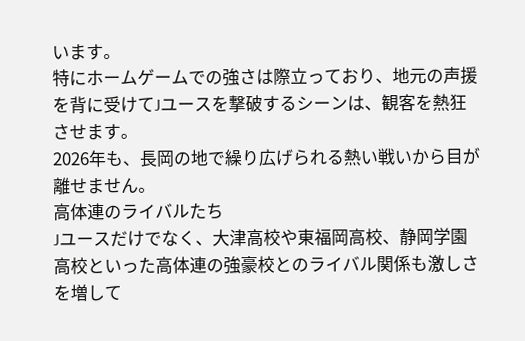います。
特にホームゲームでの強さは際立っており、地元の声援を背に受けてJユースを撃破するシーンは、観客を熱狂させます。
2026年も、長岡の地で繰り広げられる熱い戦いから目が離せません。
高体連のライバルたち
Jユースだけでなく、大津高校や東福岡高校、静岡学園高校といった高体連の強豪校とのライバル関係も激しさを増して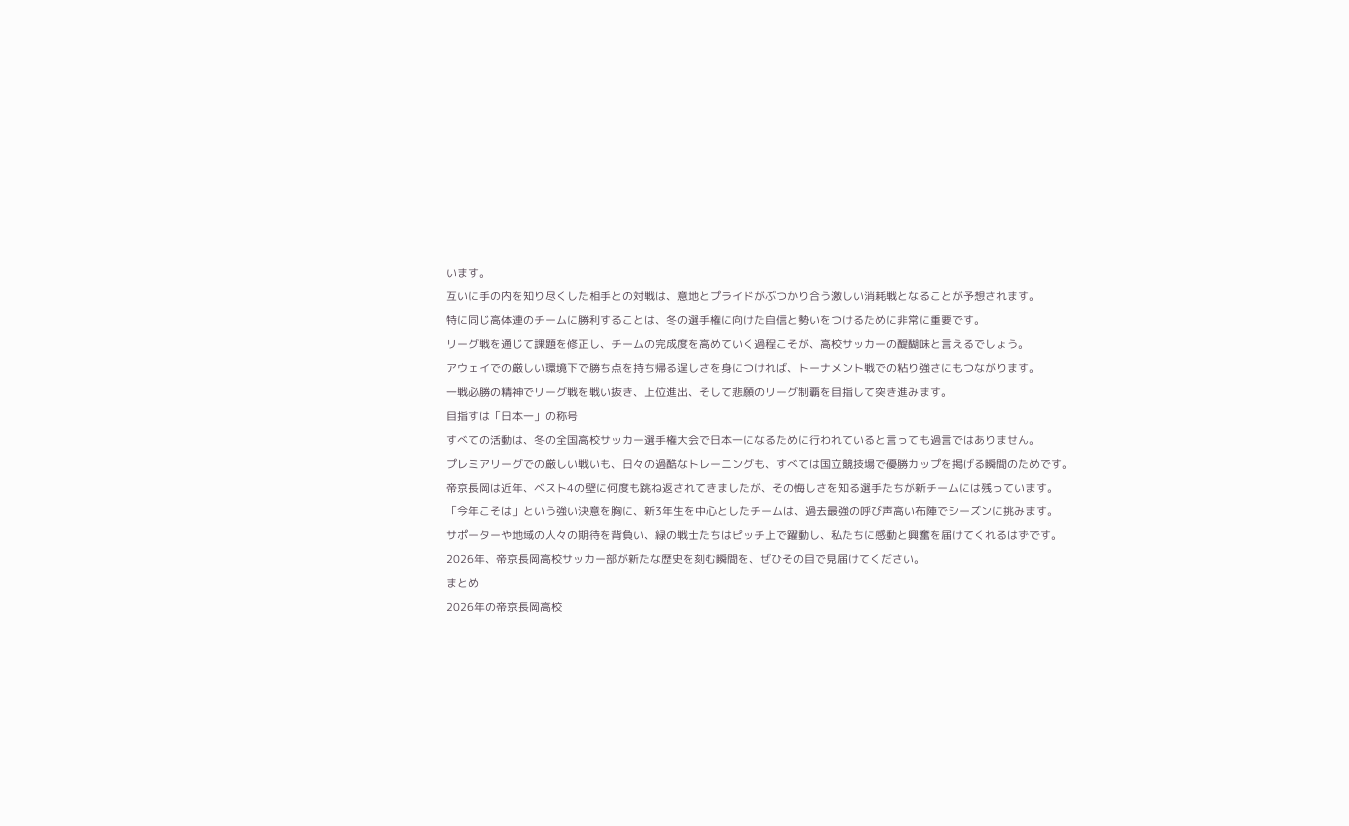います。
互いに手の内を知り尽くした相手との対戦は、意地とプライドがぶつかり合う激しい消耗戦となることが予想されます。
特に同じ高体連のチームに勝利することは、冬の選手権に向けた自信と勢いをつけるために非常に重要です。
リーグ戦を通じて課題を修正し、チームの完成度を高めていく過程こそが、高校サッカーの醍醐味と言えるでしょう。
アウェイでの厳しい環境下で勝ち点を持ち帰る逞しさを身につければ、トーナメント戦での粘り強さにもつながります。
一戦必勝の精神でリーグ戦を戦い抜き、上位進出、そして悲願のリーグ制覇を目指して突き進みます。
目指すは「日本一」の称号
すべての活動は、冬の全国高校サッカー選手権大会で日本一になるために行われていると言っても過言ではありません。
プレミアリーグでの厳しい戦いも、日々の過酷なトレーニングも、すべては国立競技場で優勝カップを掲げる瞬間のためです。
帝京長岡は近年、ベスト4の壁に何度も跳ね返されてきましたが、その悔しさを知る選手たちが新チームには残っています。
「今年こそは」という強い決意を胸に、新3年生を中心としたチームは、過去最強の呼び声高い布陣でシーズンに挑みます。
サポーターや地域の人々の期待を背負い、緑の戦士たちはピッチ上で躍動し、私たちに感動と興奮を届けてくれるはずです。
2026年、帝京長岡高校サッカー部が新たな歴史を刻む瞬間を、ぜひその目で見届けてください。
まとめ
2026年の帝京長岡高校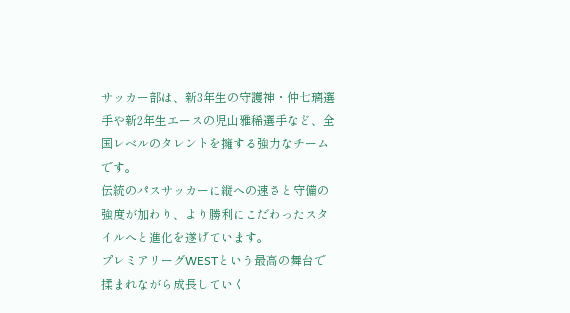サッカー部は、新3年生の守護神・仲七璃選手や新2年生エースの児山雅稀選手など、全国レベルのタレントを擁する強力なチームです。
伝統のパスサッカーに縦への速さと守備の強度が加わり、より勝利にこだわったスタイルへと進化を遂げています。
プレミアリーグWESTという最高の舞台で揉まれながら成長していく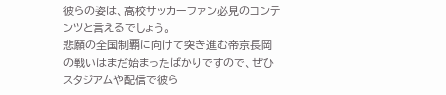彼らの姿は、高校サッカーファン必見のコンテンツと言えるでしょう。
悲願の全国制覇に向けて突き進む帝京長岡の戦いはまだ始まったばかりですので、ぜひスタジアムや配信で彼ら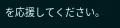を応援してください。